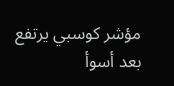مؤشر كوسبي يرتفع بعد أسوأ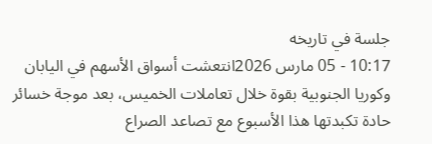جلسة في تاريخه
10:17 - 05 مارس 2026انتعشت أسواق الأسهم في اليابان وكوريا الجنوبية بقوة خلال تعاملات الخميس، بعد موجة خسائر حادة تكبدتها هذا الأسبوع مع تصاعد الصراع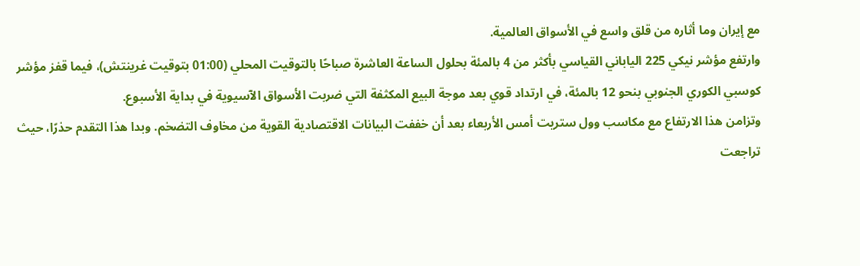مع إيران وما أثاره من قلق واسع في الأسواق العالمية.
وارتفع مؤشر نيكي 225 الياباني القياسي بأكثر من 4 بالمئة بحلول الساعة العاشرة صباحًا بالتوقيت المحلي (01:00 بتوقيت غرينتش)، فيما قفز مؤشر كوسبي الكوري الجنوبي بنحو 12 بالمئة، في ارتداد قوي بعد موجة البيع المكثفة التي ضربت الأسواق الآسيوية في بداية الأسبوع.
وتزامن هذا الارتفاع مع مكاسب وول ستريت أمس الأربعاء بعد أن خففت البيانات الاقتصادية القوية من مخاوف التضخم. وبدا هذا التقدم حذرًا، حيث تراجعت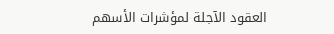العقود الآجلة لمؤشرات الأسهم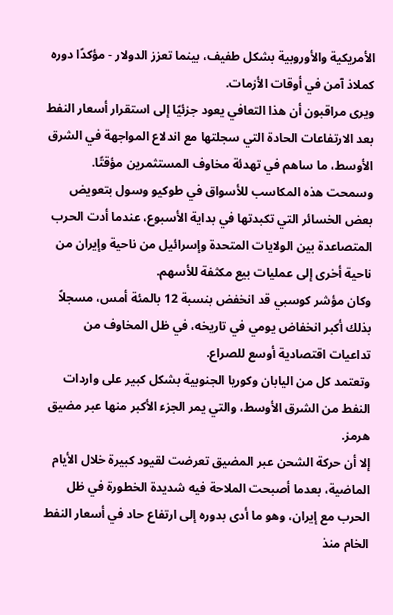الأمريكية والأوروبية بشكل طفيف، بينما تعزز الدولار - مؤكدًا دوره كملاذ آمن في أوقات الأزمات.
ويرى مراقبون أن هذا التعافي يعود جزئيًا إلى استقرار أسعار النفط بعد الارتفاعات الحادة التي سجلتها مع اندلاع المواجهة في الشرق الأوسط، ما ساهم في تهدئة مخاوف المستثمرين مؤقتًا.
وسمحت هذه المكاسب للأسواق في طوكيو وسول بتعويض بعض الخسائر التي تكبدتها في بداية الأسبوع، عندما أدت الحرب المتصاعدة بين الولايات المتحدة وإسرائيل من ناحية وإيران من ناحية أخرى إلى عمليات بيع مكثفة للأسهم.
وكان مؤشر كوسبي قد انخفض بنسبة 12 بالمئة أمس، مسجلاً بذلك أكبر انخفاض يومي في تاريخه، في ظل المخاوف من تداعيات اقتصادية أوسع للصراع.
وتعتمد كل من اليابان وكوريا الجنوبية بشكل كبير على واردات النفط من الشرق الأوسط، والتي يمر الجزء الأكبر منها عبر مضيق هرمز.
إلا أن حركة الشحن عبر المضيق تعرضت لقيود كبيرة خلال الأيام الماضية، بعدما أصبحت الملاحة فيه شديدة الخطورة في ظل الحرب مع إيران، وهو ما أدى بدوره إلى ارتفاع حاد في أسعار النفط الخام منذ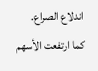اندلاع الصراع.
كما ارتفعت الأسهم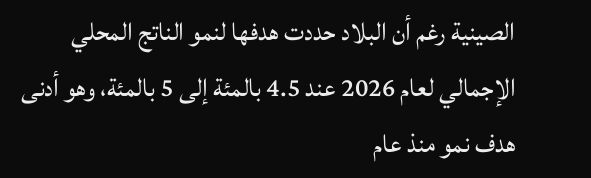الصينية رغم أن البلاد حددت هدفها لنمو الناتج المحلي الإجمالي لعام 2026 عند 4.5 بالمئة إلى 5 بالمئة، وهو أدنى هدف نمو منذ عام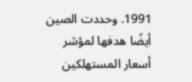1991. وحددت الصين أيضًا هدفها لمؤشر أسعار المستهلكين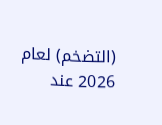(التضخم) لعام 2026 عند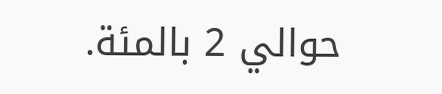حوالي 2 بالمئة.